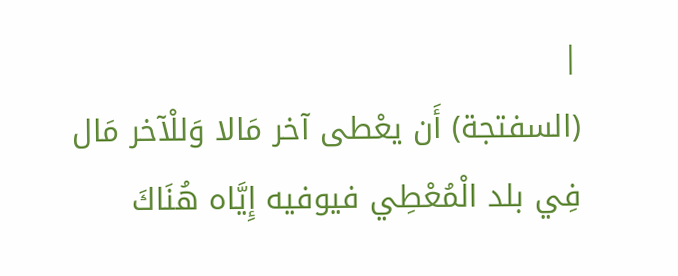|
(السفتجة) أَن يعْطى آخر مَالا وَللْآخر مَال فِي بلد الْمُعْطِي فيوفيه إِيَّاه هُنَاكَ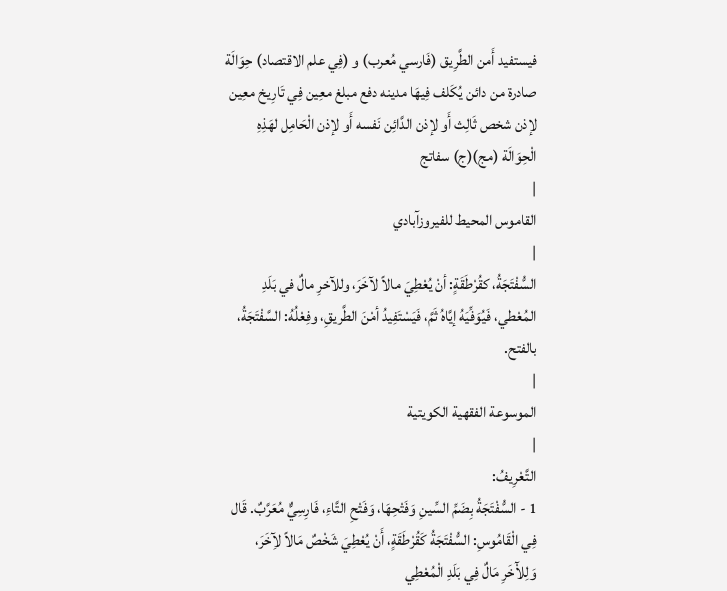فيستفيد أَمن الطَّرِيق (فَارسي مُعرب) و (فِي علم الاقتصاد) حِوَالَة صادرة من دائن يُكَلف فِيهَا مدينه دفع مبلغ معِين فِي تَارِيخ معِين لإذن شخص ثَالِث أَو لإذن الدَّائِن نَفسه أَو لإذن الْحَامِل لهَذِهِ الْحِوَالَة (مج)(ج) سفاتج
|
القاموس المحيط للفيروزآبادي
|
السُّفْتَجَةُ، كقُرْطَقَةٍ: أنْ يُعْطِيَ مالاً لآخَرَ، وللآخرِ مالٌ في بَلَدِ المُعْطي، فَيُوَفِّيَهُ إيَّاهُ ثَمَّ، فَيَسْتَفِيدُ أمْنَ الطَّريقِ، وفِعْلُهُ: السَّفْتَجَةُ، بالفتح.
|
الموسوعة الفقهية الكويتية
|
التَّعْرِيفُ:
1 - السُّفْتَجَةُ بِضَمِّ السِّينِ وَفَتْحِهَا، وَفَتْحِ التَّاءِ، فَارِسِيٌّ مُعَرَّبٌ. قَال فِي الْقَامُوسِ: السُّفْتَجَةُ كَقُرْطَقَةٍ، أَنْ يُعْطِيَ شَخْصٌ مَالاً لآِخَرَ، وَلِلآْخَرِ مَالٌ فِي بَلَدِ الْمُعْطِي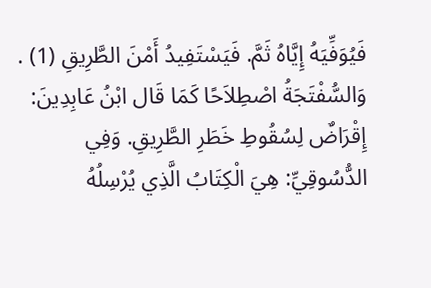فَيُوَفِّيَهُ إِيَّاهُ ثَمَّ. فَيَسْتَفِيدُ أَمْنَ الطَّرِيقِ (1) . وَالسُّفْتَجَةُ اصْطِلاَحًا كَمَا قَال ابْنُ عَابِدِينَ: إِقْرَاضٌ لِسُقُوطِ خَطَرِ الطَّرِيقِ. وَفِي الدُّسُوقِيِّ: هِيَ الْكِتَابُ الَّذِي يُرْسِلُهُ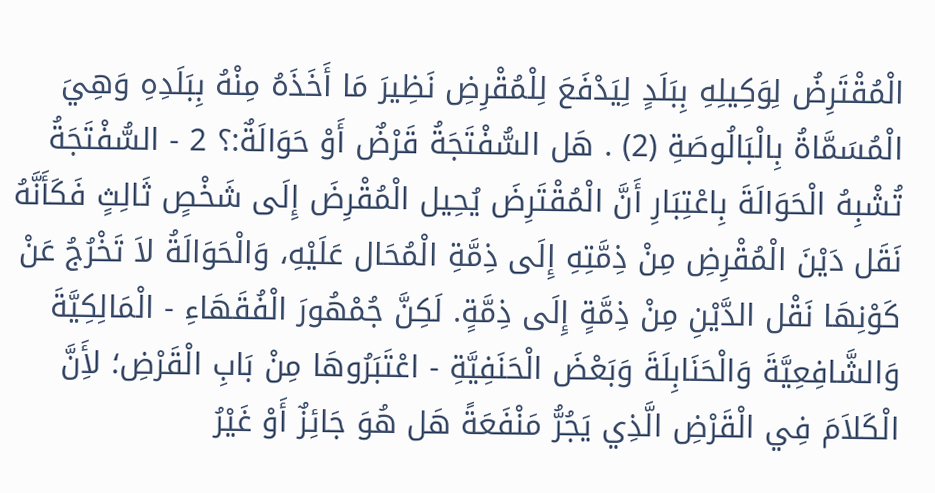الْمُقْتَرِضُ لِوَكِيلِهِ بِبَلَدٍ لِيَدْفَعَ لِلْمُقْرِضِ نَظِيرَ مَا أَخَذَهُ مِنْهُ بِبَلَدِهِ وَهِيَ الْمُسَمَّاةُ بِالْبَالُوصَةِ (2) . هَل السُّفْتَجَةُ قَرْضٌ أَوْ حَوَالَةٌ:؟ 2 - السُّفْتَجَةُ تُشْبِهُ الْحَوَالَةَ بِاعْتِبَارِ أَنَّ الْمُقْتَرِضَ يُحِيل الْمُقْرِضَ إِلَى شَخْصٍ ثَالِثٍ فَكَأَنَّهُ نَقَل دَيْنَ الْمُقْرِضِ مِنْ ذِمَّتِهِ إِلَى ذِمَّةِ الْمُحَال عَلَيْهِ، وَالْحَوَالَةُ لاَ تَخْرُجُ عَنْ كَوْنِهَا نَقْل الدَّيْنِ مِنْ ذِمَّةٍ إِلَى ذِمَّةٍ. لَكِنَّ جُمْهُورَ الْفُقَهَاءِ - الْمَالِكِيَّةَ وَالشَّافِعِيَّةَ وَالْحَنَابِلَةَ وَبَعْضَ الْحَنَفِيَّةِ - اعْتَبَرُوهَا مِنْ بَابِ الْقَرْضِ؛ لأَِنَّ الْكَلاَمَ فِي الْقَرْضِ الَّذِي يَجُرُّ مَنْفَعَةً هَل هُوَ جَائِزٌ أَوْ غَيْرُ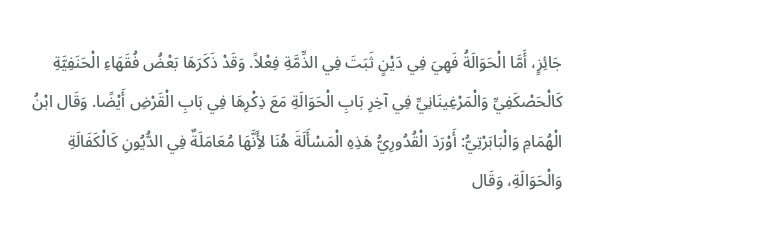جَائِزٍ، أَمَّا الْحَوَالَةُ فَهِيَ فِي دَيْنٍ ثَبَتَ فِي الذِّمَّةِ فِعْلاً. وَقَدْ ذَكَرَهَا بَعْضُ فُقَهَاءِ الْحَنَفِيَّةِ كَالْحَصْكَفِيِّ وَالْمَرْغِينَانِيِّ فِي آخِرِ بَابِ الْحَوَالَةِ مَعَ ذِكْرِهَا فِي بَابِ الْقَرْضِ أَيْضًا. وَقَال ابْنُ الْهُمَامِ وَالْبَابَرْتِيُّ: أَوْرَدَ الْقُدُورِيُّ هَذِهِ الْمَسْأَلَةَ هُنَا لأَِنَّهَا مُعَامَلَةٌ فِي الدُّيُونِ كَالْكَفَالَةِ وَالْحَوَالَةِ، وَقَال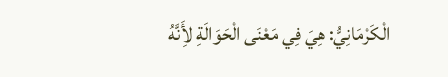الْكَرْمَانِيُّ: هِيَ فِي مَعْنَى الْحَوَالَةِ لأَِنَّهُ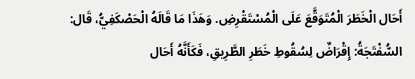أَحَال الْخَطَرَ الْمُتَوَقَّعَ عَلَى الْمُسْتَقْرِضِ. وَهَذَا مَا قَالَهُ الْحَصْكَفِيُّ، قَال: السُّفْتَجَةُ: إِقْرَاضٌ لِسُقُوطِ خَطَرِ الطَّرِيقِ، فَكَأَنَّهُ أَحَال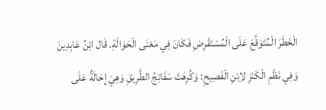الْخَطَرَ الْمُتَوَقَّعَ عَلَى الْمُسْتَقْرِضِ فَكَانَ فِي مَعْنَى الْحَوَالَةِ. قَال ابْنُ عَابِدِينَ وَفِي نَظْمِ الْكَنْزِ لاِبْنِ الْفَصِيحِ: وَكُرِهَتْ سَفَاتِجُ الطَّرِيقِ وَهِيَ إِحَالَةٌ عَلَى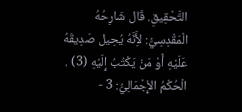التَّحْقِيقِ. قَال شَارِحُهُ الْمَقْدِسِيُّ: لأَِنَّهُ يُحِيل صَدِيقَهُ عَلَيْهِ أَوْ مَنْ يَكْتُبُ إِلَيْهِ (3) . الْحُكْمُ الإِْجْمَالِيُّ: 3 -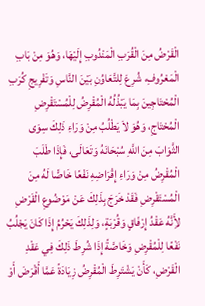الْقَرْضُ مِنَ الْقُرَبِ الْمَنْدُوبِ إِلَيْهَا، وَهُوَ مِنْ بَابِ الْمَعْرُوفِ، شُرِعَ لِلتَّعَاوُنِ بَيْنَ النَّاسِ وَتَفْرِيجِ كُرَبِ الْمُحْتَاجِينَ بِمَا يَبْذُلُهُ الْمُقْرِضُ لِلْمُسْتَقْرِضِ الْمُحْتَاجِ، وَهُوَ لاَ يَطْلُبُ مِنْ وَرَاءِ ذَلِكَ سِوَى الثَّوَابَ مِنَ اللَّهِ سُبْحَانَهُ وَتَعَالَى، فَإِذَا طَلَبَ الْمُقْرِضُ مِنْ وَرَاءِ إِقْرَاضِهِ نَفْعًا خَاصًّا لَهُ مِنَ الْمُسْتَقْرِضِ فَقَدْ خَرَجَ بِذَلِكَ عَنْ مَوْضُوعِ الْقَرْضِ لأَِنَّهُ عَقْدُ إِرْفَاقٍ وَقُرْبَةٍ، وَلِذَلِكَ يَحْرُمُ إِذَا كَانَ يَجْلُبُ نَفْعًا لِلْمُقْرِضِ وَخَاصَّةً إِذَا شُرِطَ ذَلِكَ فِي عَقْدِ الْقَرْضِ، كَأَنْ يَشْتَرِطَ الْمُقْرِضُ زِيَادَةً عَمَّا أَقْرَضَ أَوْ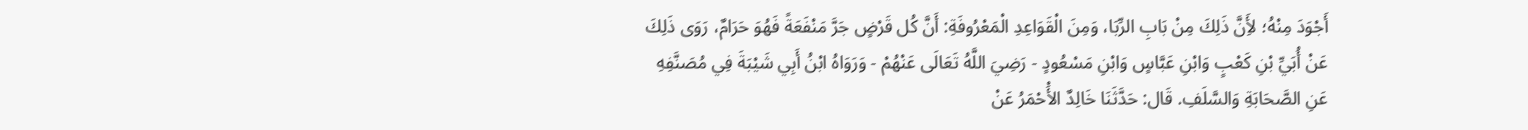أَجْوَدَ مِنْهُ؛ لأَِنَّ ذَلِكَ مِنْ بَابِ الرِّبَا، وَمِنَ الْقَوَاعِدِ الْمَعْرُوفَةِ: أَنَّ كُل قَرْضٍ جَرَّ مَنْفَعَةً فَهُوَ حَرَامٌ، رَوَى ذَلِكَ عَنْ أُبَيِّ بْنِ كَعْبٍ وَابْنِ عَبَّاسٍ وَابْنِ مَسْعُودٍ - رَضِيَ اللَّهُ تَعَالَى عَنْهُمْ - وَرَوَاهُ ابْنُ أَبِي شَيْبَةَ فِي مُصَنَّفِهِ عَنِ الصَّحَابَةِ وَالسَّلَفِ. قَال: حَدَّثَنَا خَالِدٌ الأَْحْمَرُ عَنْ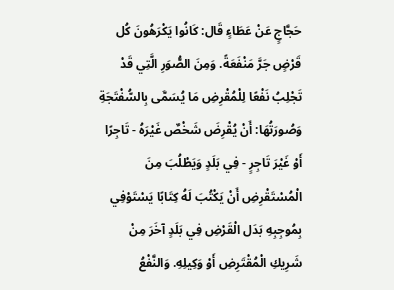حَجَّاجٍ عَنْ عَطَاءٍ قَال: كَانُوا يَكْرَهُونَ كُل قَرْضٍ جَرَّ مَنْفَعَةً. وَمِنَ الصُّوَرِ الَّتِي قَدْ تَجْلِبُ نَفْعًا لِلْمُقْرِضِ مَا يُسَمَّى بِالسُّفْتَجَةِ وَصُورَتُهَا: أَنْ يُقْرِضَ شَخْصٌ غَيْرَهُ - تَاجِرًا أَوْ غَيْرَ تَاجِرٍ - فِي بَلَدٍ وَيَطْلُبَ مِنَ الْمُسْتَقْرِضِ أَنْ يَكْتُبَ لَهُ كِتَابًا يَسْتَوْفِي بِمُوجِبِهِ بَدَل الْقَرْضِ فِي بَلَدٍ آخَرَ مِنْ شَرِيكِ الْمُقْتَرِضِ أَوْ وَكِيلِهِ. وَالنَّفْعُ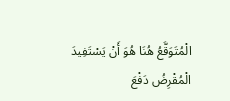الْمُتَوَقَّعُ هُنَا هُوَ أَنْ يَسْتَفِيدَ الْمُقْرِضُ دَفْعَ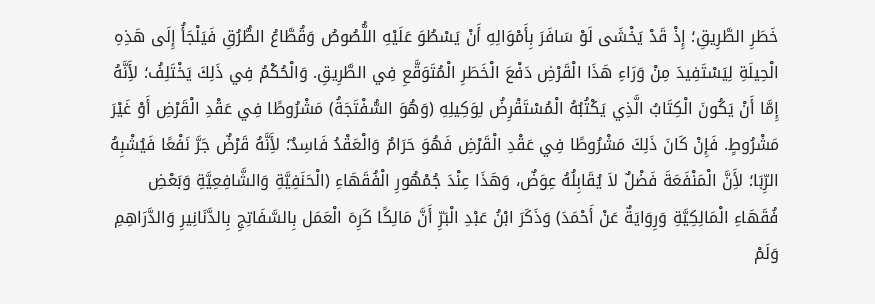خَطَرِ الطَّرِيقِ؛ إِذْ قَدْ يَخْشَى لَوْ سَافَرَ بِأَمْوَالِهِ أَنْ يَسْطُوَ عَلَيْهِ اللُّصُوصُ وَقُطَّاعُ الطُّرُقِ فَيَلْجَأُ إِلَى هَذِهِ الْحِيلَةِ لِيَسْتَفِيدَ مِنْ وَرَاءِ هَذَا الْقَرْضِ دَفْعَ الْخَطَرِ الْمُتَوَقَّعِ فِي الطَّرِيقِ. وَالْحُكْمُ فِي ذَلِكَ يَخْتَلِفُ؛ لأَِنَّهُ إِمَّا أَنْ يَكُونَ الْكِتَابُ الَّذِي يَكْتُبُهُ الْمُسْتَقْرِضُ لِوَكِيلِهِ (وَهُوَ السُّفْتَجَةُ) مَشْرُوطًا فِي عَقْدِ الْقَرْضِ أَوْ غَيْرَ مَشْرُوطٍ. فَإِنْ كَانَ ذَلِكَ مَشْرُوطًا فِي عَقْدِ الْقَرْضِ فَهُوَ حَرَامٌ وَالْعَقْدُ فَاسِدٌ؛ لأَِنَّهُ قَرْضٌ جَرَّ نَفْعًا فَيُشْبِهُ الرِّبَا؛ لأَِنَّ الْمَنْفَعَةَ فَضْلٌ لاَ يُقَابِلُهُ عِوَضٌ، وَهَذَا عِنْدَ جُمْهُورِ الْفُقَهَاءِ (الْحَنَفِيَّةِ وَالشَّافِعِيَّةِ وَبَعْضِ فُقَهَاءِ الْمَالِكِيَّةِ وَرِوَايَةٌ عَنْ أَحْمَدَ) وَذَكَرَ ابْنُ عَبْدِ الْبَرِّ أَنَّ مَالِكًا كَرِهَ الْعَمَل بِالسَّفَاتِجِ بِالدَّنَانِيرِ وَالدَّرَاهِمِ وَلَمْ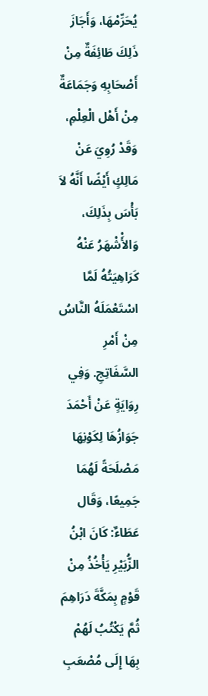يُحَرِّمْهَا، وَأَجَازَ ذَلِكَ طَائِفَةٌ مِنْ أَصْحَابِهِ وَجَمَاعَةٌ مِنْ أَهْل الْعِلْمِ، وَقَدْ رُوِيَ عَنْ مَالِكٍ أَيْضًا أَنَّهُ لاَ بَأْسَ بِذَلِكَ، وَالأَْشْهَرُ عَنْهُ كَرَاهِيَتُهُ لَمَّا اسْتَعْمَلَهُ النَّاسُ مِنْ أَمْرِ السَّفَاتِجِ. وَفِي رِوَايَةٍ عَنْ أَحْمَدَ جَوَازُهَا لِكَوْنِهَا مَصْلَحَةً لَهُمَا جَمِيعًا، وَقَال عَطَاءٌ: كَانَ ابْنُ الزُّبَيْرِ يَأْخُذُ مِنْ قَوْمٍ بِمَكَّةَ دَرَاهِمَ ثُمَّ يَكْتُبُ لَهُمْ بِهَا إِلَى مُصْعَبِ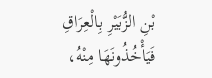بْنِ الزُّبَيْرِ بِالْعِرَاقِ فَيَأْخُذُونَهَا مِنْهُ،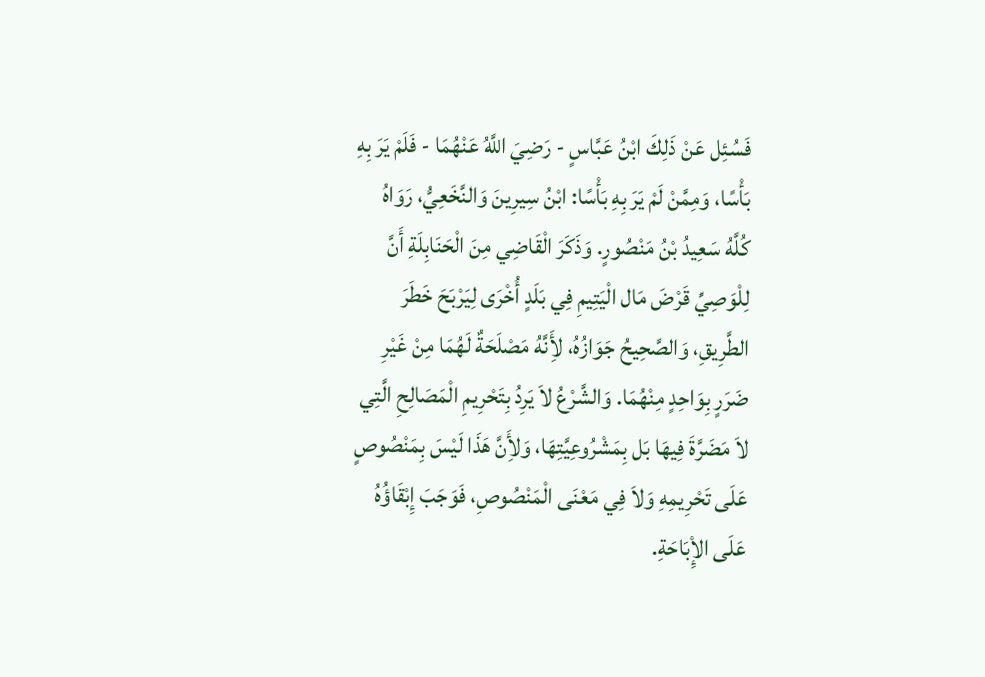فَسُئِل عَنْ ذَلِكَ ابْنُ عَبَّاسٍ - رَضِيَ اللَّهُ عَنْهُمَا - فَلَمْ يَرَ بِهِ بَأْسًا، وَمِمَّنْ لَمْ يَرَ بِهِ بَأْسًا: ابْنُ سِيرِينَ وَالنَّخَعِيُّ، رَوَاهُ كُلَّهُ سَعِيدُ بْنُ مَنْصُورٍ. وَذَكَرَ الْقَاضِي مِنَ الْحَنَابِلَةِ أَنَّ لِلْوَصِيِّ قَرْضَ مَال الْيَتِيمِ فِي بَلَدٍ أُخْرَى لِيَرْبَحَ خَطَرَ الطَّرِيقِ، وَالصَّحِيحُ جَوَازُهُ، لأَِنَّهُ مَصْلَحَةٌ لَهُمَا مِنْ غَيْرِ ضَرَرٍ بِوَاحِدٍ مِنْهُمَا. وَالشَّرْعُ لاَ يَرِدُ بِتَحْرِيمِ الْمَصَالِحِ الَّتِي لاَ مَضَرَّةَ فِيهَا بَل بِمَشْرُوعِيَّتِهَا، وَلأَِنَّ هَذَا لَيْسَ بِمَنْصُوصٍ عَلَى تَحْرِيمِهِ وَلاَ فِي مَعْنَى الْمَنْصُوصِ، فَوَجَبَ إِبْقَاؤُهُ عَلَى الإِْبَاحَةِ.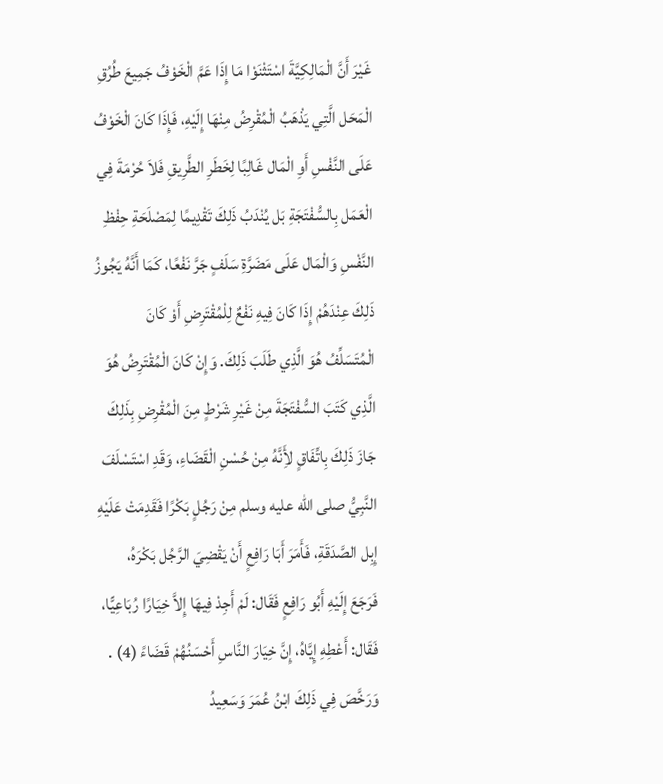غَيْرَ أَنَّ الْمَالِكِيَّةَ اسْتَثْنَوْا مَا إِذَا عَمَّ الْخَوْفُ جَمِيعَ طُرُقِ الْمَحَل الَّتِي يَذْهَبُ الْمُقْرِضُ مِنْهَا إِلَيْهِ، فَإِذَا كَانَ الْخَوْفُ عَلَى النَّفْسِ أَوِ الْمَال غَالِبًا لِخَطَرِ الطَّرِيقِ فَلاَ حُرْمَةَ فِي الْعَمَل بِالسُّفْتَجَةِ بَل يُنْدَبُ ذَلِكَ تَقْدِيمًا لِمَصْلَحَةِ حِفْظِ النَّفْسِ وَالْمَال عَلَى مَضَرَّةِ سَلَفٍ جَرَّ نَفْعًا، كَمَا أَنَّهُ يَجُوزُ ذَلِكَ عِنْدَهُمْ إِذَا كَانَ فِيهِ نَفْعٌ لِلْمُقْتَرِضِ أَوْ كَانَ الْمُتَسَلِّفُ هُوَ الَّذِي طَلَبَ ذَلِكَ. وَإِنْ كَانَ الْمُقْتَرِضُ هُوَ الَّذِي كَتَبَ السُّفْتَجَةَ مِنْ غَيْرِ شَرْطٍ مِنَ الْمُقْرِضِ بِذَلِكَ جَازَ ذَلِكَ بِاتِّفَاقٍ لأَِنَّهُ مِنْ حُسْنِ الْقَضَاءِ، وَقَدِ اسْتَسْلَفَ النَّبِيُّ صلى الله عليه وسلم مِنْ رَجُلٍ بَكْرًا فَقَدِمَتْ عَلَيْهِ إِبِل الصَّدَقَةِ، فَأَمَرَ أَبَا رَافِعٍ أَنْ يَقْضِيَ الرَّجُل بَكْرَهُ، فَرَجَعَ إِلَيْهِ أَبُو رَافِعٍ فَقَال: لَمْ أَجِدْ فِيهَا إِلاَّ خِيَارًا رُبَاعِيًّا، فَقَال: أَعْطِهِ إِيَّاهُ، إِنَّ خِيَارَ النَّاسِ أَحْسَنُهُمْ قَضَاءً (4) . وَرَخَّصَ فِي ذَلِكَ ابْنُ عُمَرَ وَسَعِيدُ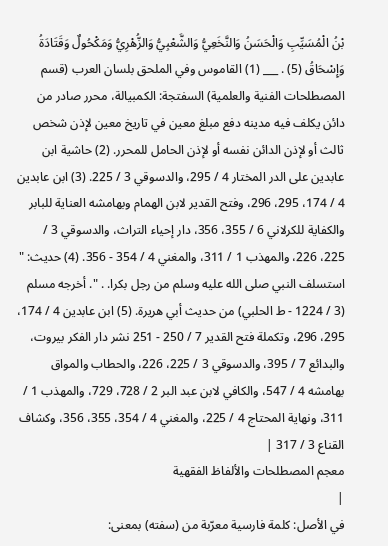بْنُ الْمُسَيِّبِ وَالْحَسَنُ وَالنَّخَعِيُّ وَالشَّعْبِيُّ وَالزُّهْرِيُّ وَمَكْحُولٌ وَقَتَادَةُ وَإِسْحَاقُ (5) . ___ (1) القاموس وفي الملحق بلسان العرب (قسم المصطلحات الفنية والعلمية) السفتجة: الكمبيالة، محرر صادر من دائن يكلف فيه مدينه دفع مبلغ معين في تاريخ معين لإذن شخص ثالث أو لإذن الدائن نفسه أو لإذن الحامل للمحرر. (2) حاشية ابن عابدين على الدر المختار 4 / 295، والدسوقي 3 / 225. (3) ابن عابدين 4 / 174، 295، 296، وفتح القدير لابن الهمام وبهامشه العناية للبابر والكفاية للكرلاني 6 / 355، 356، دار إحياء التراث، والدسوقي 3 / 225، 226، والمهذب 1 / 311، والمغني 4 / 354 - 356. (4) حديث: " استسلف النبي صلى الله عليه وسلم من رجل بكرا. . ". أخرجه مسلم (3 / 1224 - ط الحلبي) من حديث أبي هريرة. (5) ابن عابدين 4 / 174، 295، 296، وتكملة فتح القدير 7 / 250 - 251 نشر دار الفكر بيروت، والبدائع 7 / 395، والدسوقي 3 / 225، 226، والحطاب والمواق بهامشه 4 / 547، والكافي لابن عبد البر 2 / 728، 729، والمهذب 1 / 311، ونهاية المحتاج 4 / 225، والمغني 4 / 354، 355، 356، وكشاف القناع 3 / 317 |
معجم المصطلحات والألفاظ الفقهية
|
في الأصل: كلمة فارسية معرّبة من (سفته) بمعنى: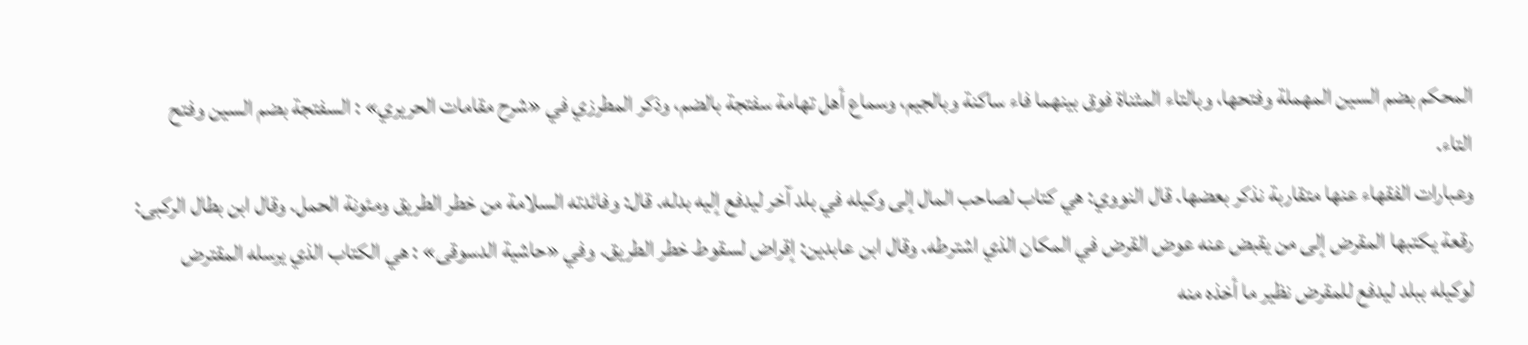المحكم بضم السين المهملة وفتحها، وبالتاء المثناة فوق بينهما فاء ساكنة وبالجيم، وسماع أهل تهامة سفتجة بالضم، وذكر المطرزي في «شرح مقامات الحريري» : السفتجة بضم السين وفتح التاء.
وعبارات الفقهاء عنها متقاربة نذكر بعضها. قال النووي: هي كتاب لصاحب المال إلى وكيله في بلد آخر ليدفع إليه بدله. قال: وفائدته السلامة من خطر الطريق ومئونة الحمل. وقال ابن بطال الركبى: رقعة يكتبها المقرض إلى من يقبض عنه عوض القرض في المكان الذي اشترطه. وقال ابن عابدين: إقراض لسقوط خطر الطريق. وفي «حاشية الدسوقى» : هي الكتاب الذي يرسله المقترض لوكيله ببلد ليدفع للمقرض نظير ما أخذه منه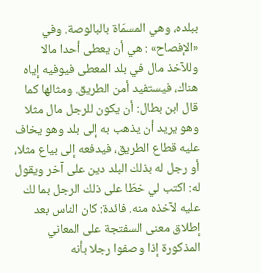ببلده، وهي المسمّاة بالبالوصة. وفي «الإفصاح» : هي أن يعطى أحدا مالا وللآخذ مال في بلد المعطى فيوفيه إياه هناك، فيستفيد أمن الطريق. ومثالها كما قال ابن بطال: أن يكون للرجل مال مثلا وهو يريد أن يذهب به إلى بلد وهو يخاف عليه قطاع الطريق، فيدفعه إلى بياع مثلا، أو رجل له بذلك البلد دين على آخر ويقول له: اكتب لي خطّا على ذلك الرجل بما لك عليه لآخذه منه. فائدة: كان الناس بعد إطلاق معنى السفتجة على المعاني المذكورة إذا وصفوا رجلا بأنه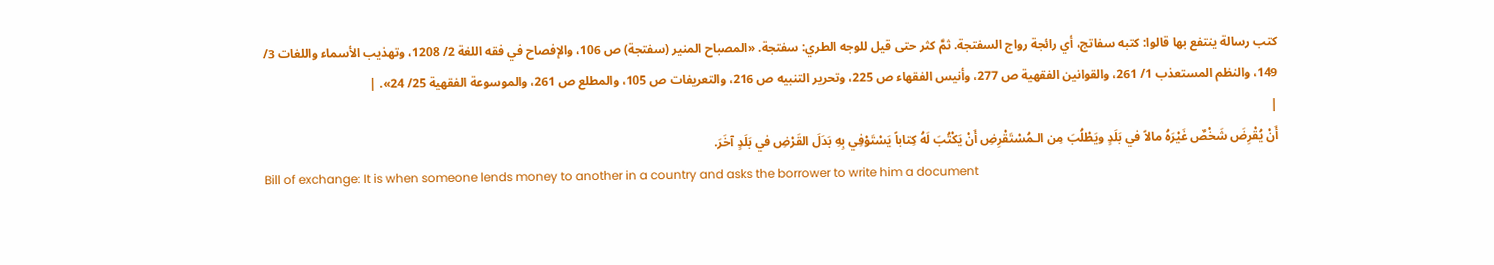كتب رسالة ينتفع بها قالوا: كتبه سفاتج، أي رائجة رواج السفتجة. ثمَّ كثر حتى قيل للوجه الطري: سفتجة. «المصباح المنير (سفتجة) ص 106، والإفصاح في فقه اللغة 2/ 1208، وتهذيب الأسماء واللغات 3/ 149، والنظم المستعذب 1/ 261، والقوانين الفقهية ص 277، وأنيس الفقهاء ص 225، وتحرير التنبيه ص 216، والتعريفات ص 105، والمطلع ص 261، والموسوعة الفقهية 25/ 24». |
|
أَنْ يُقْرِضَ شَخْصٌ غَيْرَهُ مالاً في بَلَدٍ ويَطْلُبَ مِن الـمُسْتَقْرِضِ أَنْ يَكْتُبَ لَهُ كِتاباً يَسْتَوْفِي بِهِ بَدَلَ القَرْضِ في بَلَدٍ آخَرَ.
Bill of exchange: It is when someone lends money to another in a country and asks the borrower to write him a document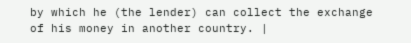by which he (the lender) can collect the exchange of his money in another country. |